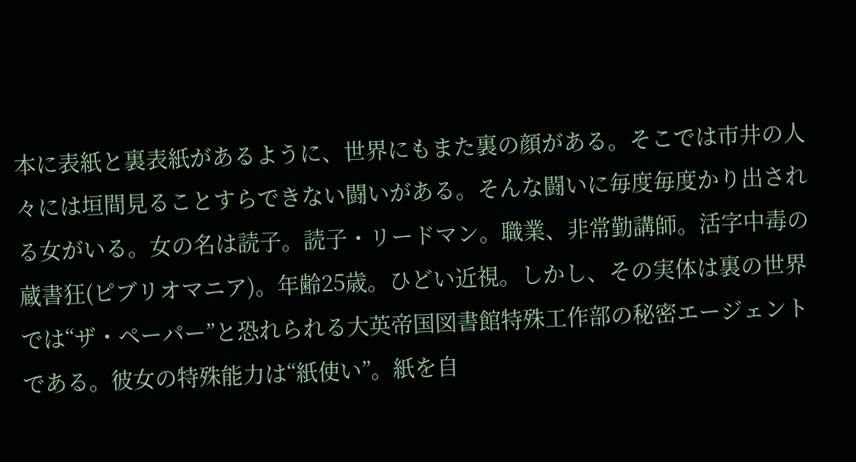本に表紙と裏表紙があるように、世界にもまた裏の顔がある。そこでは市井の人々には垣間見ることすらできない闘いがある。そんな闘いに毎度毎度かり出される女がいる。女の名は読子。読子・リードマン。職業、非常勤講師。活字中毒の蔵書狂(ピブリオマニア)。年齢25歳。ひどい近視。しかし、その実体は裏の世界では“ザ・ペーパー”と恐れられる大英帝国図書館特殊工作部の秘密エージェントである。彼女の特殊能力は“紙使い”。紙を自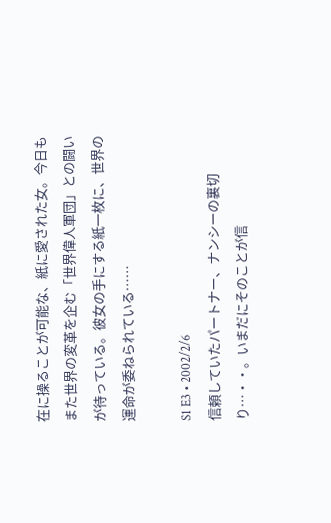在に操ることが可能な、紙に愛された女。今日もまた世界の変革を企む「世界偉人軍団」との闘いが待っている。彼女の手にする紙一枚に、世界の運命が委ねられている……

S1 E3 • 2002/2/6
信頼していたパートナー、ナンシーの裏切り…・・。いまだにそのことが信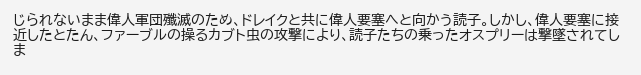じられないまま偉人軍団殲滅のため、ドレイクと共に偉人要塞へと向かう読子。しかし、偉人要塞に接近したとたん、ファーブルの操るカブト虫の攻撃により、読子たちの乗ったオスプリーは撃墜されてしま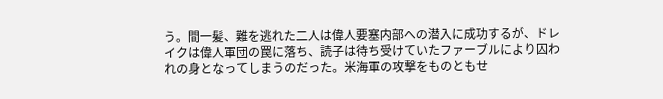う。間一髪、難を逃れた二人は偉人要塞内部への潜入に成功するが、ドレイクは偉人軍団の罠に落ち、読子は待ち受けていたファーブルにより囚われの身となってしまうのだった。米海軍の攻撃をものともせ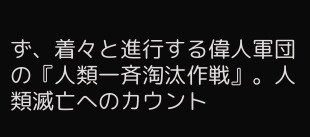ず、着々と進行する偉人軍団の『人類一斉淘汰作戦』。人類滅亡へのカウント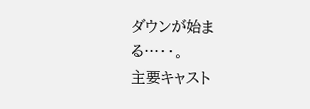ダウンが始まる…・・。
主要キャスト